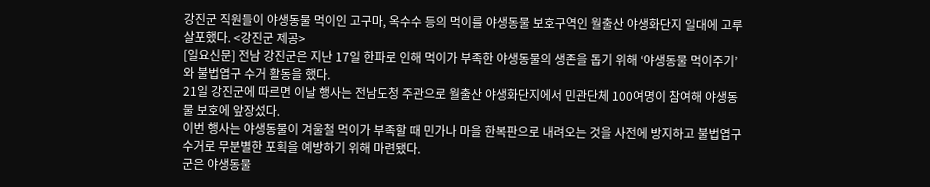강진군 직원들이 야생동물 먹이인 고구마, 옥수수 등의 먹이를 야생동물 보호구역인 월출산 야생화단지 일대에 고루 살포했다. <강진군 제공>
[일요신문] 전남 강진군은 지난 17일 한파로 인해 먹이가 부족한 야생동물의 생존을 돕기 위해 ‘야생동물 먹이주기’와 불법엽구 수거 활동을 했다.
21일 강진군에 따르면 이날 행사는 전남도청 주관으로 월출산 야생화단지에서 민관단체 100여명이 참여해 야생동물 보호에 앞장섰다.
이번 행사는 야생동물이 겨울철 먹이가 부족할 때 민가나 마을 한복판으로 내려오는 것을 사전에 방지하고 불법엽구 수거로 무분별한 포획을 예방하기 위해 마련됐다.
군은 야생동물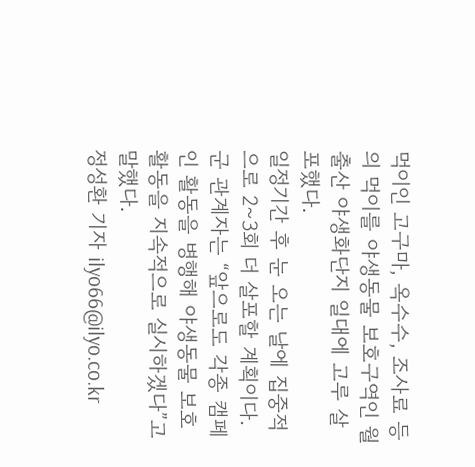먹이인 고구마, 옥수수, 조사료 등의 먹이를 야생동물 보호구역인 월출산 야생화단지 일대에 고루 살포했다.
일정기간 후 눈 오는 날에 집중적으로 2~3회 더 살포할 계획이다.
군 관계자는 “앞으로도 각종 캠페인 활동을 병행해 야생동물 보호 활동을 지속적으로 실시하겠다”고 말했다.
정성환 기자 ilyo66@ilyo.co.kr